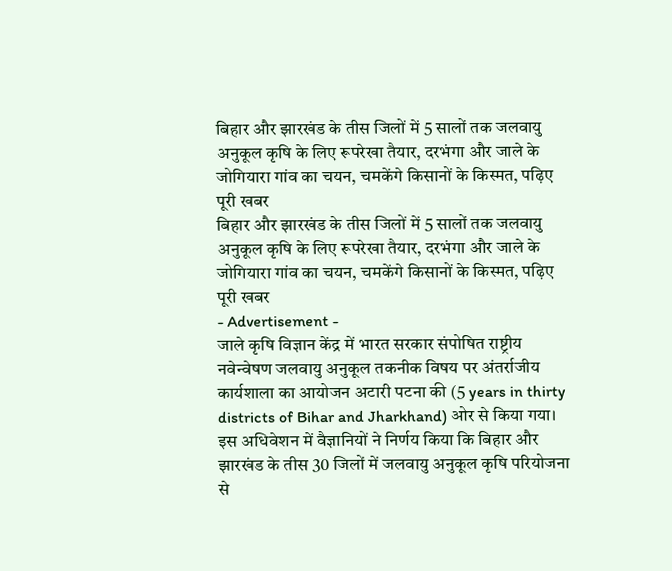बिहार और झारखंड के तीस जिलों में 5 सालों तक जलवायु अनुकूल कृषि के लिए रूपरेखा तैयार, दरभंगा और जाले के जोगियारा गांव का चयन, चमकेंगे किसानों के किस्मत, पढ़िए पूरी खबर
बिहार और झारखंड के तीस जिलों में 5 सालों तक जलवायु अनुकूल कृषि के लिए रूपरेखा तैयार, दरभंगा और जाले के जोगियारा गांव का चयन, चमकेंगे किसानों के किस्मत, पढ़िए पूरी खबर
- Advertisement -
जाले कृषि विज्ञान केंद्र में भारत सरकार संपोषित राष्ट्रीय नवेन्वेषण जलवायु अनुकूल तकनीक विषय पर अंतर्राजीय कार्यशाला का आयोजन अटारी पटना की (5 years in thirty districts of Bihar and Jharkhand) ओर से किया गया।
इस अधिवेशन में वैज्ञानियों ने निर्णय किया कि बिहार और झारखंड के तीस 30 जिलों में जलवायु अनुकूल कृषि परियोजना से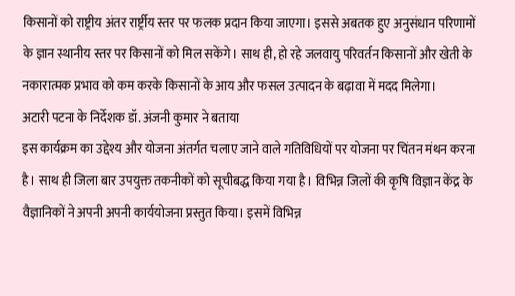किसानों को राष्ट्रीय अंतर रार्ष्ट्रीय स्तर पर फलक प्रदान किया जाएगा। इससे अबतक हुए अनुसंधान परिणामों के ज्ञान स्थानीय स्तर पर किसानों को मिल सकेंगे। साथ ही, हो रहे जलवायु परिवर्तन किसानों और खेती के नकारात्मक प्रभाव को कम करके किसानों के आय और फसल उत्पादन के बढ़ावा में मदद मिलेगा।
अटारी पटना के निर्देशक डॉ. अंजनी कुमार ने बताया
इस कार्यक्रम का उद्देश्य और योजना अंतर्गत चलाए जाने वाले गतिविधियों पर योजना पर चिंतन मंथन करना है। साथ ही जिला बार उपयुक्त तकनीकों को सूचीबद्ध किया गया है। विभिन्न जिलों की कृषि विज्ञान केंद्र के वैज्ञानिकों ने अपनी अपनी कार्ययोजना प्रस्तुत किया। इसमें विभिन्न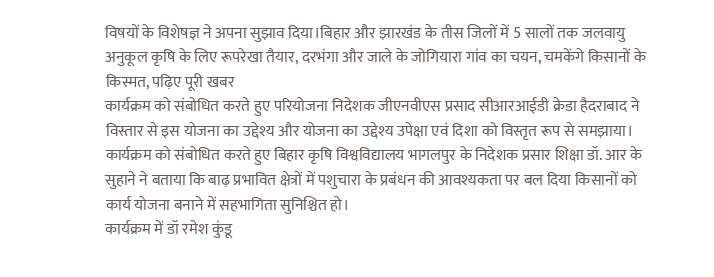विषयों के विशेषज्ञ ने अपना सुझाव दिया।बिहार और झारखंड के तीस जिलों में 5 सालों तक जलवायु अनुकूल कृषि के लिए रूपरेखा तैयार, दरभंगा और जाले के जोगियारा गांव का चयन, चमकेंगे किसानों के किस्मत, पढ़िए पूरी खबर
कार्यक्रम को संबोधित करते हुए परियोजना निदेशक जीएनवीएस प्रसाद सीआरआईडी क्रेडा हैदराबाद ने विस्तार से इस योजना का उद्देश्य और योजना का उद्देश्य उपेक्षा एवं दिशा को विस्तृत रूप से समझाया।
कार्यक्रम को संबोधित करते हुए बिहार कृषि विश्वविद्यालय भागलपुर के निदेशक प्रसार शिक्षा डॉ. आर के सुहाने ने बताया कि बाढ़ प्रभावित क्षेत्रों में पशुचारा के प्रबंधन की आवश्यकता पर बल दिया किसानों को कार्य योजना बनाने में सहभागिता सुनिश्चित हो।
कार्यक्रम में डॉ रमेश कुंडू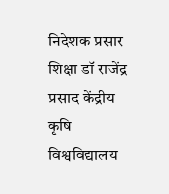निदेशक प्रसार शिक्षा डॉ राजेंद्र प्रसाद केंद्रीय कृषि विश्वविद्यालय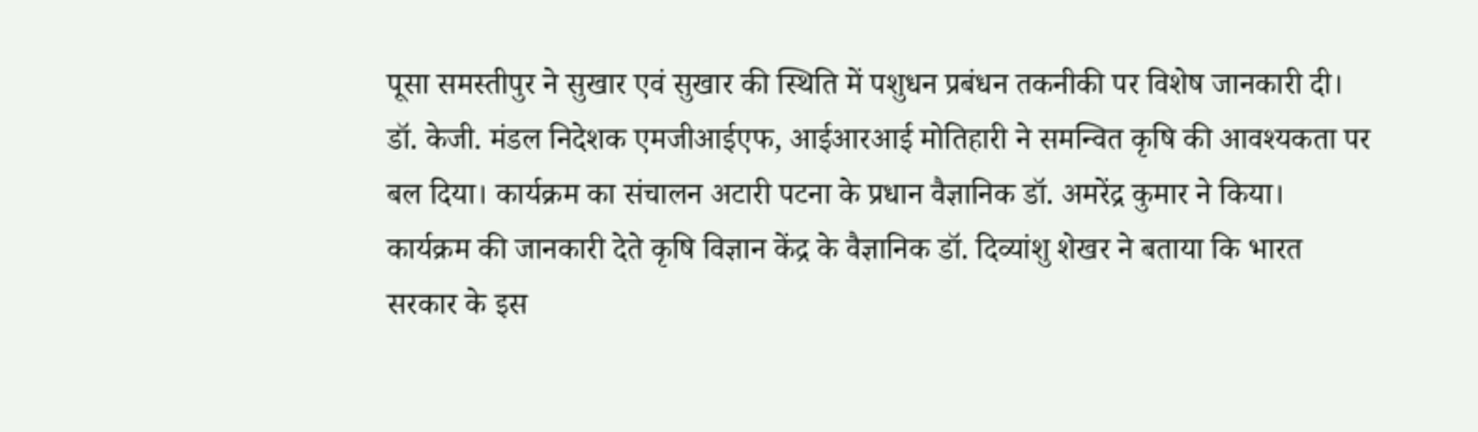पूसा समस्तीपुर ने सुखार एवं सुखार की स्थिति में पशुधन प्रबंधन तकनीकी पर विशेष जानकारी दी।
डॉ. केजी. मंडल निदेशक एमजीआईएफ, आईआरआई मोतिहारी ने समन्वित कृषि की आवश्यकता पर बल दिया। कार्यक्रम का संचालन अटारी पटना के प्रधान वैज्ञानिक डॉ. अमरेंद्र कुमार ने किया।
कार्यक्रम की जानकारी देते कृषि विज्ञान केंद्र के वैज्ञानिक डॉ. दिव्यांशु शेखर ने बताया कि भारत सरकार के इस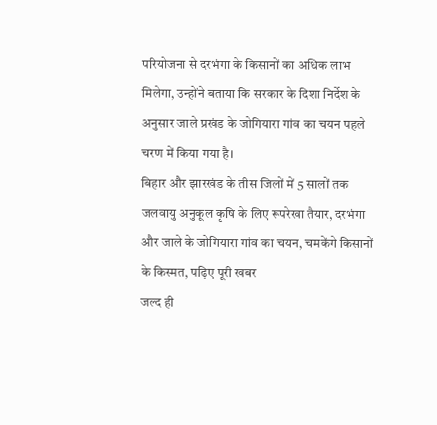परियोजना से दरभंगा के किसानों का अधिक लाभ मिलेगा, उन्होंने बताया कि सरकार के दिशा निर्देश के अनुसार जाले प्रखंड के जोगियारा गांव का चयन पहले चरण में किया गया है।
बिहार और झारखंड के तीस जिलों में 5 सालों तक जलवायु अनुकूल कृषि के लिए रूपरेखा तैयार, दरभंगा और जाले के जोगियारा गांव का चयन, चमकेंगे किसानों के किस्मत, पढ़िए पूरी खबर
जल्द ही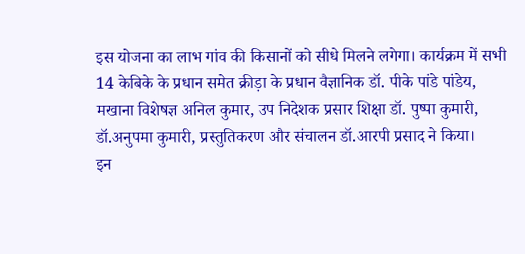इस योजना का लाभ गांव की किसानों को सीधे मिलने लगेगा। कार्यक्रम में सभी 14 केबिके के प्रधान समेत क्रीड़ा के प्रधान वैज्ञानिक डॉ. पीके पांडे पांडेय, मखाना विशेषज्ञ अनिल कुमार, उप निदेशक प्रसार शिक्षा डॉ. पुष्पा कुमारी, डॉ.अनुपमा कुमारी, प्रस्तुतिकरण और संचालन डॉ.आरपी प्रसाद ने किया।
इन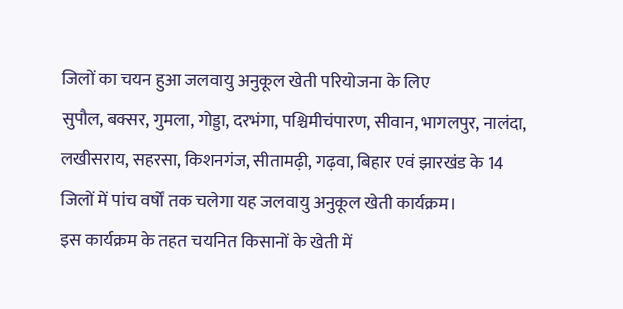जिलों का चयन हुआ जलवायु अनुकूल खेती परियोजना के लिए
सुपौल, बक्सर, गुमला, गोड्डा, दरभंगा, पश्चिमीचंपारण, सीवान, भागलपुर, नालंदा, लखीसराय, सहरसा, किशनगंज, सीतामढ़ी, गढ़वा, बिहार एवं झारखंड के 14 जिलों में पांच वर्षों तक चलेगा यह जलवायु अनुकूल खेती कार्यक्रम।
इस कार्यक्रम के तहत चयनित किसानों के खेती में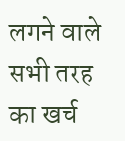लगने वाले सभी तरह का खर्च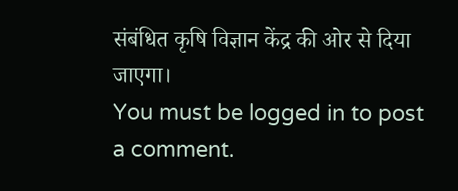संबंधित कृषि विज्ञान केंद्र की ओर से दिया जाएगा।
You must be logged in to post a comment.